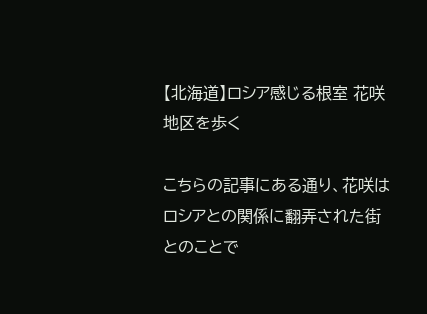【北海道】ロシア感じる根室 花咲地区を歩く

こちらの記事にある通り、花咲はロシアとの関係に翻弄された街とのことで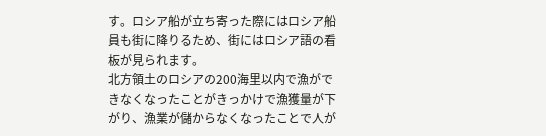す。ロシア船が立ち寄った際にはロシア船員も街に降りるため、街にはロシア語の看板が見られます。
北方領土のロシアの200海里以内で漁ができなくなったことがきっかけで漁獲量が下がり、漁業が儲からなくなったことで人が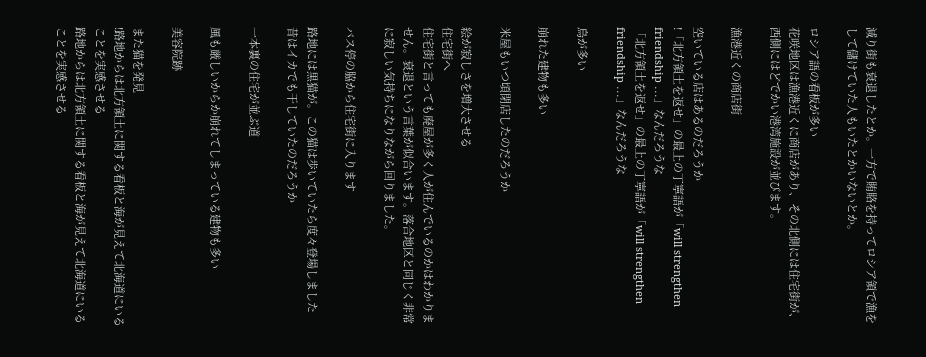減り街も衰退したとか。一方で賄賂を持ってロシア領で漁をして儲けていた人もいたとかいないとか。

ロシア語の看板が多い
花咲地区は漁港近くに商店があり、その北側には住宅街が、西側にはどでかい港湾施設が並びます。

漁港近くの商店街

空いている店はあるのだろうか
!「北方領土を返せ」の最上の丁寧語が「will strengthen friendship ...」なんだろうな
「北方領土を返せ」の最上の丁寧語が「will strengthen friendship ...」なんだろうな

鳥が多い

崩れた建物も多い

米屋もいつ頃閉店したのだろうか

絵が寂しさを増大させる
住宅街へ
住宅街と言っても廃屋が多く人が住んでいるのかはわかりません。衰退という言葉が似合います。落合地区と同じく非常に寂しい気持ちになりながら回りました。

バス停の脇から住宅街に入ります

路地には黒猫が。この猫は歩いていたら度々登場しました
昔はイカでも干していたのだろうか

一本裏の住宅が並ぶ道

風も厳しいからか崩れてしまっている建物も多い

美容院跡

また猫を発見
!路地からは北方領土に関する看板と海が見えて北海道にいることを実感させる
路地からは北方領土に関する看板と海が見えて北海道にいることを実感させる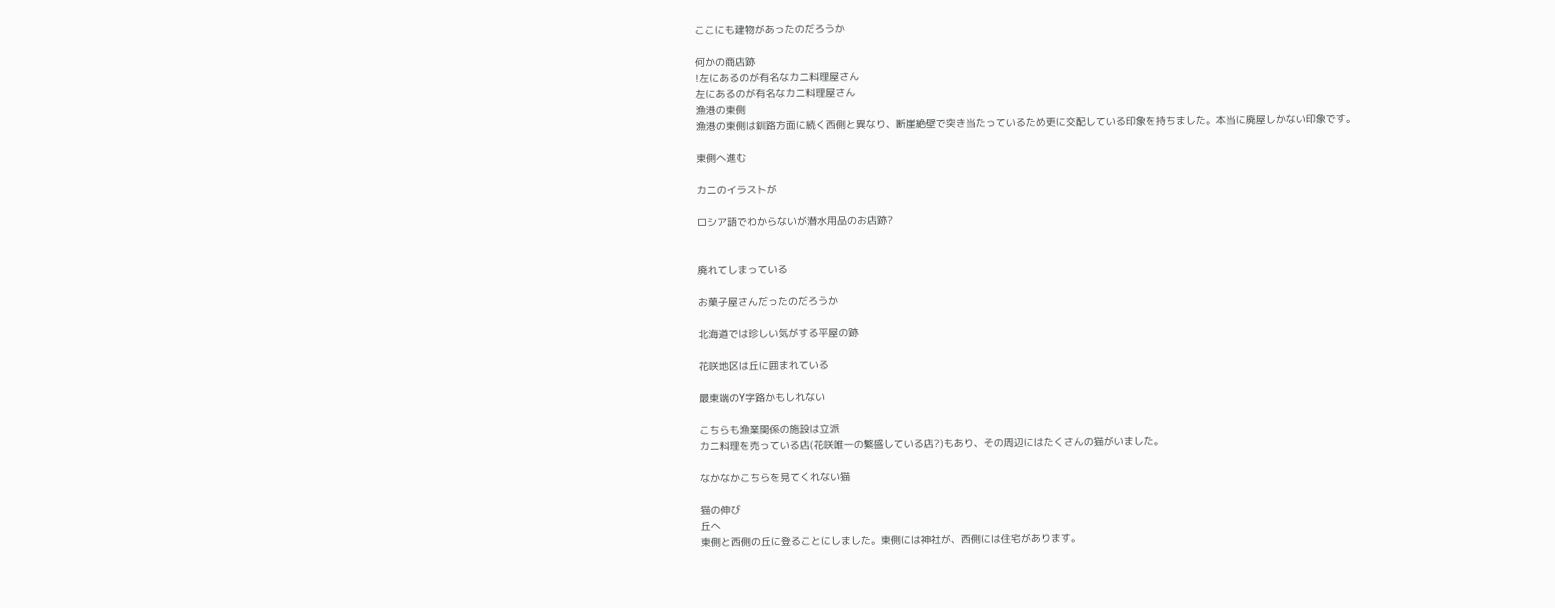ここにも建物があったのだろうか

何かの商店跡
!左にあるのが有名なカニ料理屋さん
左にあるのが有名なカニ料理屋さん
漁港の東側
漁港の東側は釧路方面に続く西側と異なり、断崖絶壁で突き当たっているため更に交配している印象を持ちました。本当に廃屋しかない印象です。

東側へ進む

カニのイラストが

ロシア語でわからないが潜水用品のお店跡?


廃れてしまっている

お菓子屋さんだったのだろうか

北海道では珍しい気がする平屋の跡

花咲地区は丘に囲まれている

最東端のY字路かもしれない

こちらも漁業関係の施設は立派
カニ料理を売っている店(花咲唯一の繁盛している店?)もあり、その周辺にはたくさんの猫がいました。

なかなかこちらを見てくれない猫

猫の伸び
丘へ
東側と西側の丘に登ることにしました。東側には神社が、西側には住宅があります。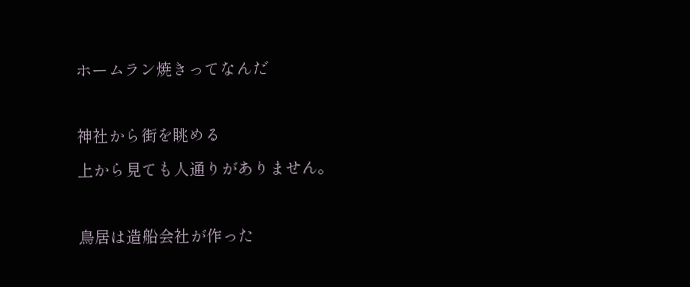ホームラン焼きってなんだ

神社から街を眺める
上から見ても人通りがありません。

鳥居は造船会社が作った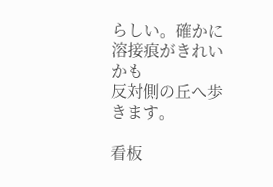らしい。確かに溶接痕がきれいかも
反対側の丘へ歩きます。

看板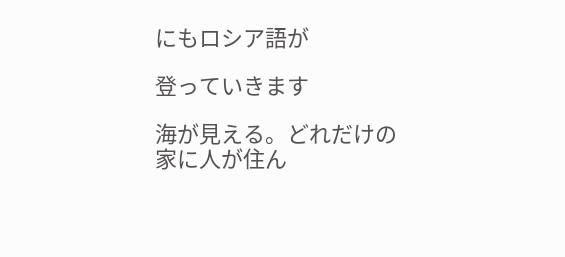にもロシア語が

登っていきます

海が見える。どれだけの家に人が住ん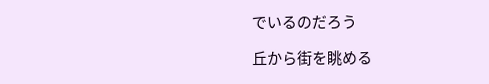でいるのだろう

丘から街を眺める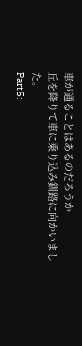車が通ることはあるのだろうか
丘を降りて車に乗り込み釧路に向かいました。
Part5: